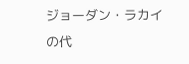ジョーダン・ラカイの代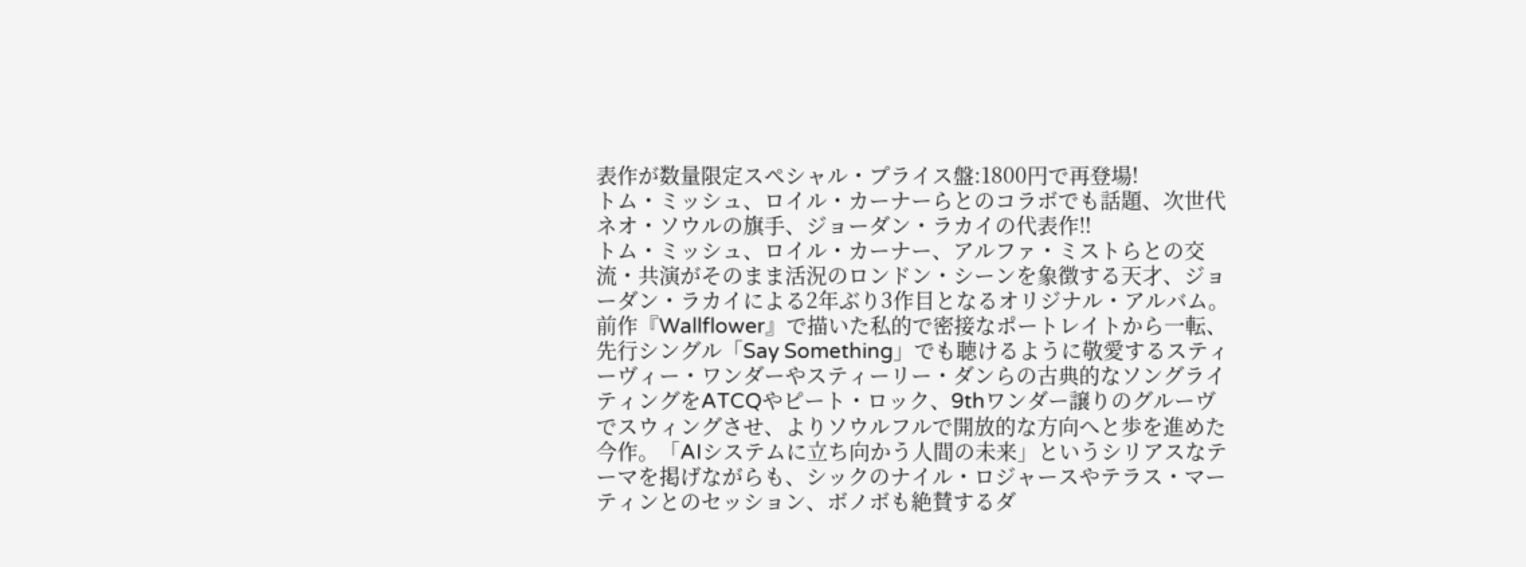表作が数量限定スペシャル・プライス盤:1800円で再登場!
トム・ミッシュ、ロイル・カーナーらとのコラボでも話題、次世代ネオ・ソウルの旗手、ジョーダン・ラカイの代表作!!
トム・ミッシュ、ロイル・カーナー、アルファ・ミストらとの交流・共演がそのまま活況のロンドン・シーンを象徴する天才、ジョーダン・ラカイによる2年ぶり3作目となるオリジナル・アルバム。
前作『Wallflower』で描いた私的で密接なポートレイトから一転、先行シングル「Say Something」でも聴けるように敬愛するスティーヴィー・ワンダーやスティーリー・ダンらの古典的なソングライティングをATCQやピート・ロック、9thワンダー譲りのグルーヴでスウィングさせ、よりソウルフルで開放的な方向へと歩を進めた今作。「AIシステムに立ち向かう人間の未来」というシリアスなテーマを掲げながらも、シックのナイル・ロジャースやテラス・マーティンとのセッション、ボノボも絶賛するダ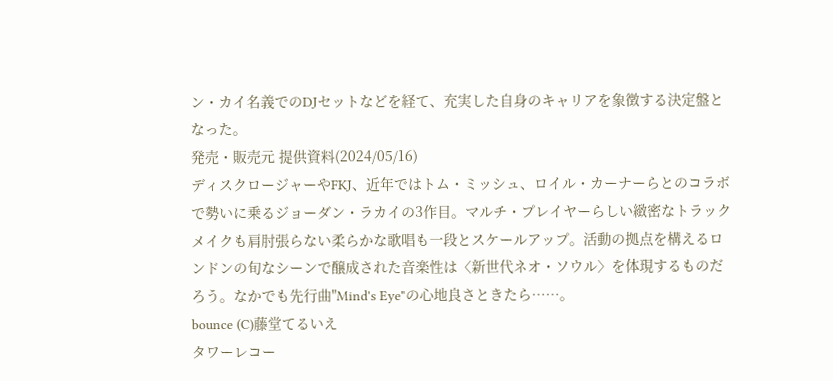ン・カイ名義でのDJセットなどを経て、充実した自身のキャリアを象徴する決定盤となった。
発売・販売元 提供資料(2024/05/16)
ディスクロージャーやFKJ、近年ではトム・ミッシュ、ロイル・カーナーらとのコラボで勢いに乗るジョーダン・ラカイの3作目。マルチ・プレイヤーらしい緻密なトラックメイクも肩肘張らない柔らかな歌唱も一段とスケールアップ。活動の拠点を構えるロンドンの旬なシーンで醸成された音楽性は〈新世代ネオ・ソウル〉を体現するものだろう。なかでも先行曲"Mind's Eye"の心地良さときたら……。
bounce (C)藤堂てるいえ
タワーレコー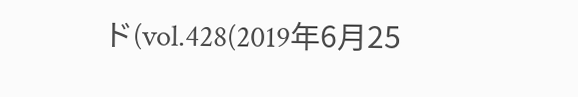ド(vol.428(2019年6月25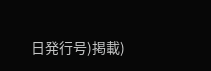日発行号)掲載)